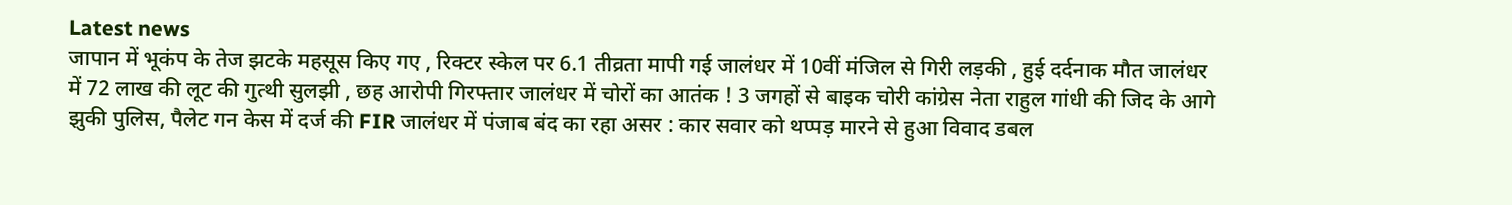Latest news
जापान में भूकंप के तेज झटके महसूस किए गए , रिक्टर स्केल पर 6.1 तीव्रता मापी गई जालंधर में 10वीं मंजिल से गिरी लड़की , हुई दर्दनाक मौत जालंधर में 72 लाख की लूट की गुत्थी सुलझी , छह आरोपी गिरफ्तार जालंधर में चोरों का आतंक ! 3 जगहों से बाइक चोरी कांग्रेस नेता राहुल गांधी की जिद के आगे झुकी पुलिस, पैलेट गन केस में दर्ज की FIR जालंधर में पंजाब बंद का रहा असर : कार सवार को थप्पड़ मारने से हुआ विवाद डबल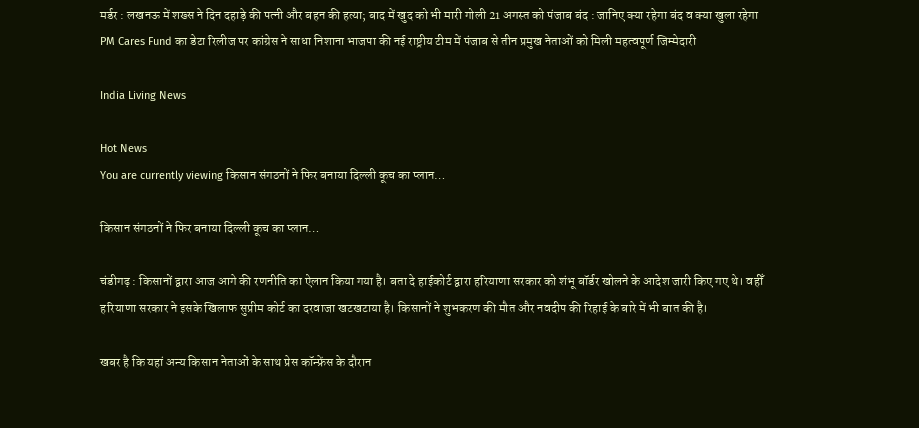मर्डर : लखनऊ में शख्स ने दिन दहाड़े की पत्नी और बहन की हत्या; बाद में खुद को भी मारी गोली 21 अगस्त को पंजाब बंद : जानिए क्या रहेगा बंद व क्या खुला रहेगा PM Cares Fund का डेटा रिलीज पर कांग्रेस ने साधा निशाना भाजपा की नई राष्ट्रीय टीम में पंजाब से तीन प्रमुख नेताओं को मिली महत्वपूर्ण जिम्मेदारी

India Living News

Hot News
You are currently viewing किसान संगठनों ने फिर बनाया दिल्ली कूच का प्लान…

किसान संगठनों ने फिर बनाया दिल्ली कूच का प्लान…

चंडीगढ़ : किसानों द्वारा आज आगे की रणनीति का ऐलान किया गया है। बता दे हाईकोर्ट द्वारा हरियाणा सरकार को शंभू बॉर्डर खोलने के आदेश जारी किए गए थे। वहीँ हरियाणा सरकार ने इसके खिलाफ सुप्रीम कोर्ट का दरवाजा खटखटाया है। किसानों ने शुभकरण की मौत और नवदीप की रिहाई के बारे में भी बात की है।

खबर है कि यहां अन्य किसान नेताओं के साथ प्रेस कॉन्फ्रेंस के दौरान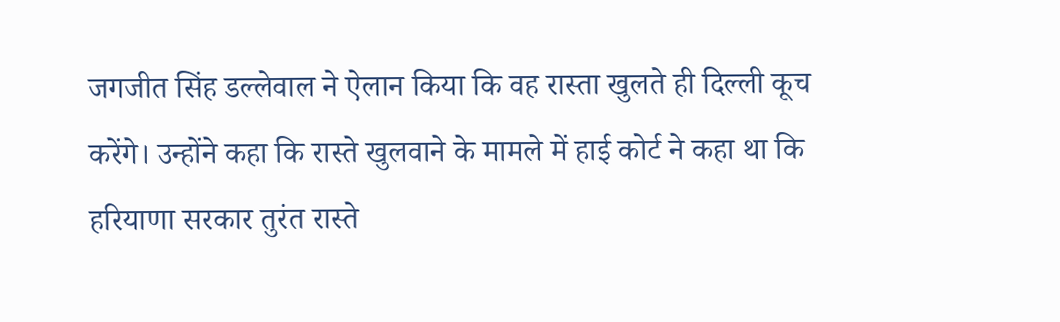जगजीत सिंह डल्लेवाल ने ऐलान किया कि वह रास्ता खुलते ही दिल्ली कूच करेंगे। उन्होंने कहा कि रास्ते खुलवाने के मामले में हाई कोर्ट ने कहा था कि हरियाणा सरकार तुरंत रास्ते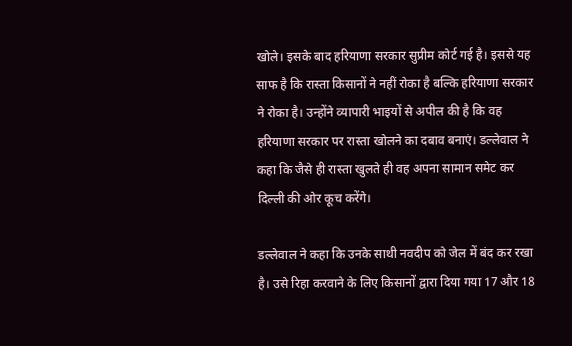खोले। इसके बाद हरियाणा सरकार सुप्रीम कोर्ट गई है। इससे यह साफ है कि रास्ता किसानों ने नहीं रोका है बल्कि हरियाणा सरकार ने रोका है। उन्होंने व्यापारी भाइयों से अपील की है कि वह हरियाणा सरकार पर रास्ता खोलने का दबाव बनाएं। डल्लेवाल ने कहा कि जैसे ही रास्ता खुलते ही वह अपना सामान समेट कर दिल्ली की ओर कूच करेंगे।

डल्लेवाल ने कहा कि उनके साथी नवदीप को जेल में बंद कर रखा है। उसे रिहा करवाने के लिए किसानों द्वारा दिया गया 17 और 18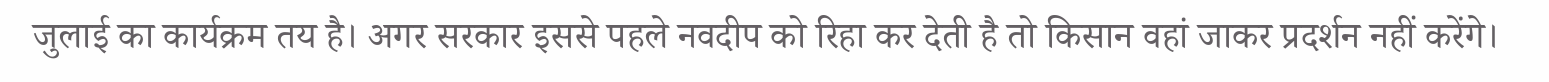जुलाई का कार्यक्रम तय है। अगर सरकार इससे पहले नवदीप को रिहा कर देती है तो किसान वहां जाकर प्रदर्शन नहीं करेंगे।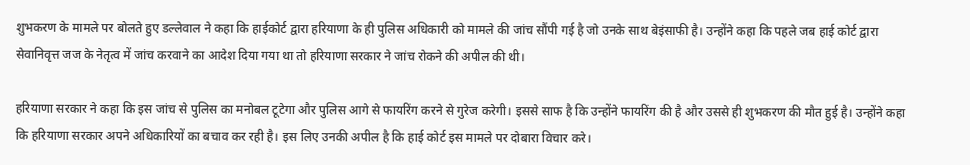शुभकरण के मामले पर बोलते हुए डल्लेवाल ने कहा कि हाईकोर्ट द्वारा हरियाणा के ही पुलिस अधिकारी को मामले की जांच सौंपी गई है जो उनके साथ बेइंसाफी है। उन्होंने कहा कि पहले जब हाई कोर्ट द्वारा सेवानिवृत्त जज के नेतृत्व में जांच करवाने का आदेश दिया गया था तो हरियाणा सरकार ने जांच रोकने की अपील की थी।

हरियाणा सरकार ने कहा कि इस जांच से पुलिस का मनोबल टूटेगा और पुलिस आगे से फायरिंग करने से गुरेज करेगी। इससे साफ है कि उन्होंने फायरिंग की है और उससे ही शुभकरण की मौत हुई है। उन्होंने कहा कि हरियाणा सरकार अपने अधिकारियों का बचाव कर रही है। इस लिए उनकी अपील है कि हाई कोर्ट इस मामले पर दोबारा विचार करे।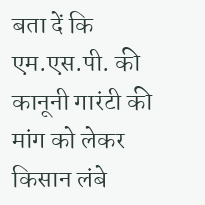बता दें कि एम.एस.पी. की कानूनी गारंटी की मांग को लेकर किसान लंबे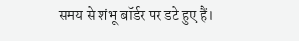समय से शंभू बॉर्डर पर डटे हुए हैं।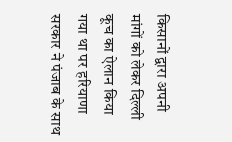किसानों द्वारा अपनी मांगों को लेकर दिल्ली कूच का ऐलान किया गया था पर हरियाणा सरकार ने पंजाब के साथ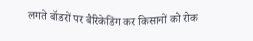लगते बॉडरों पर बैरिकेडिंग कर किसानों को रोक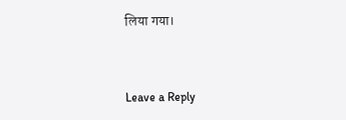लिया गया।


Leave a Reply